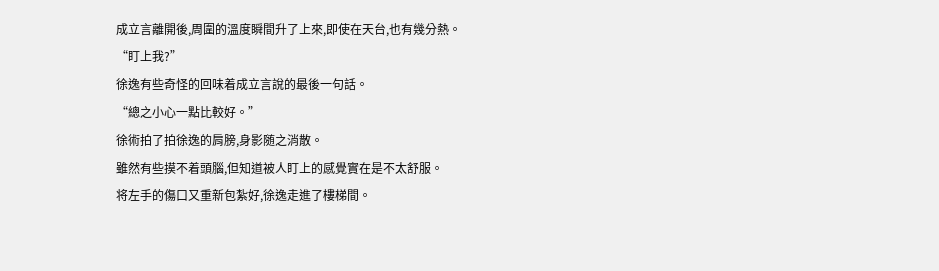成立言離開後,周圍的溫度瞬間升了上來,即使在天台,也有幾分熱。
“盯上我?”
徐逸有些奇怪的回味着成立言說的最後一句話。
“總之小心一點比較好。”
徐術拍了拍徐逸的肩膀,身影随之消散。
雖然有些摸不着頭腦,但知道被人盯上的感覺實在是不太舒服。
将左手的傷口又重新包紮好,徐逸走進了樓梯間。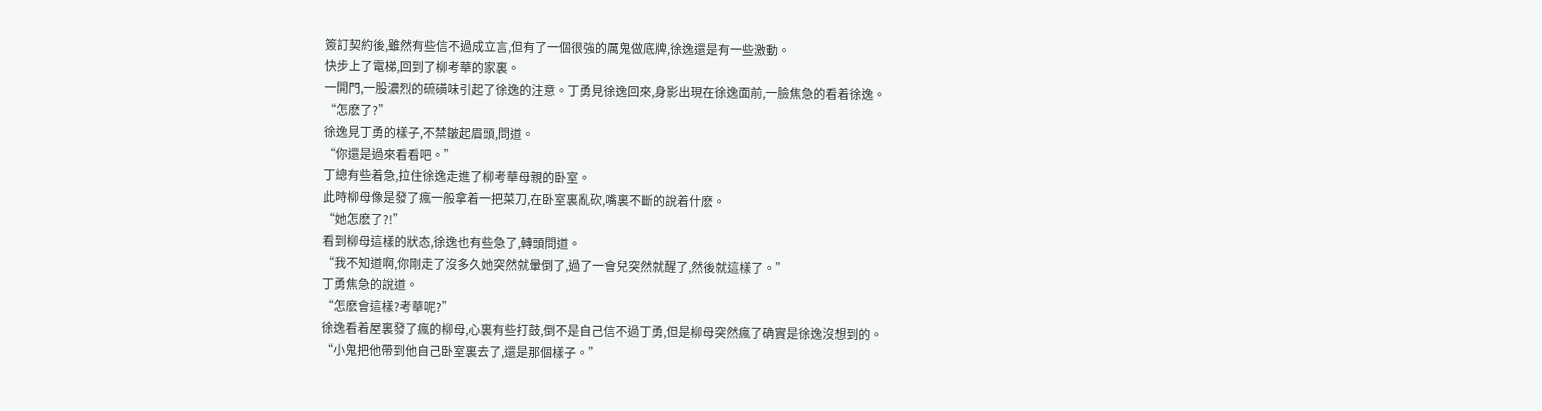簽訂契約後,雖然有些信不過成立言,但有了一個很強的厲鬼做底牌,徐逸還是有一些激動。
快步上了電梯,回到了柳考華的家裏。
一開門,一股濃烈的硫磺味引起了徐逸的注意。丁勇見徐逸回來,身影出現在徐逸面前,一臉焦急的看着徐逸。
“怎麽了?”
徐逸見丁勇的樣子,不禁皺起眉頭,問道。
“你還是過來看看吧。”
丁總有些着急,拉住徐逸走進了柳考華母親的卧室。
此時柳母像是發了瘋一般拿着一把菜刀,在卧室裏亂砍,嘴裏不斷的說着什麽。
“她怎麽了?!”
看到柳母這樣的狀态,徐逸也有些急了,轉頭問道。
“我不知道啊,你剛走了沒多久她突然就暈倒了,過了一會兒突然就醒了,然後就這樣了。”
丁勇焦急的說道。
“怎麽會這樣?考華呢?”
徐逸看着屋裏發了瘋的柳母,心裏有些打鼓,倒不是自己信不過丁勇,但是柳母突然瘋了确實是徐逸沒想到的。
“小鬼把他帶到他自己卧室裏去了,還是那個樣子。”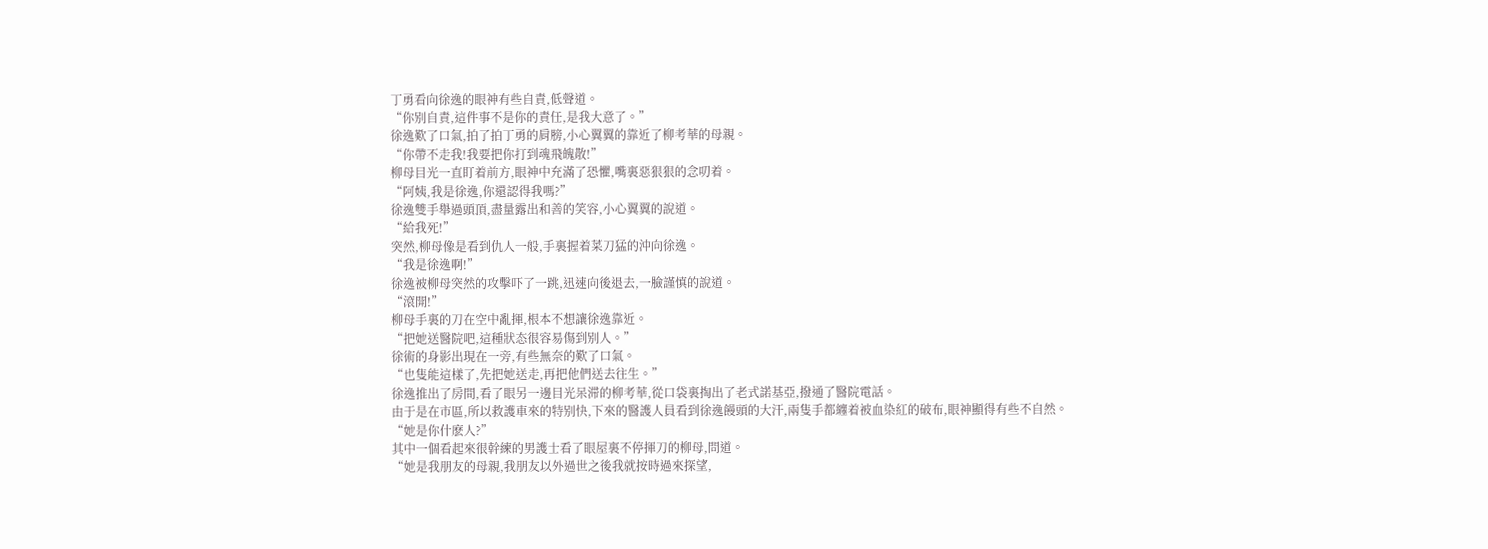丁勇看向徐逸的眼神有些自責,低聲道。
“你别自責,這件事不是你的責任,是我大意了。”
徐逸歎了口氣,拍了拍丁勇的肩膀,小心翼翼的靠近了柳考華的母親。
“你帶不走我!我要把你打到魂飛魄散!”
柳母目光一直盯着前方,眼神中充滿了恐懼,嘴裏惡狠狠的念叨着。
“阿姨,我是徐逸,你還認得我嗎?”
徐逸雙手舉過頭頂,盡量露出和善的笑容,小心翼翼的說道。
“給我死!”
突然,柳母像是看到仇人一般,手裏握着菜刀猛的沖向徐逸。
“我是徐逸啊!”
徐逸被柳母突然的攻擊吓了一跳,迅速向後退去,一臉謹慎的說道。
“滾開!”
柳母手裏的刀在空中亂揮,根本不想讓徐逸靠近。
“把她送醫院吧,這種狀态很容易傷到别人。”
徐術的身影出現在一旁,有些無奈的歎了口氣。
“也隻能這樣了,先把她送走,再把他們送去往生。”
徐逸推出了房間,看了眼另一邊目光呆滞的柳考華,從口袋裏掏出了老式諾基亞,撥通了醫院電話。
由于是在市區,所以救護車來的特别快,下來的醫護人員看到徐逸饅頭的大汗,兩隻手都纏着被血染紅的破布,眼神顯得有些不自然。
“她是你什麽人?”
其中一個看起來很幹練的男護士看了眼屋裏不停揮刀的柳母,問道。
“她是我朋友的母親,我朋友以外過世之後我就按時過來探望,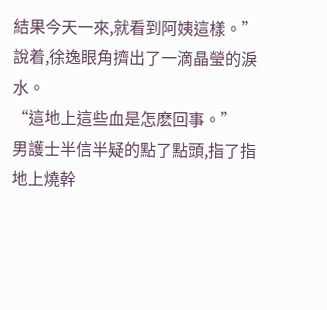結果今天一來,就看到阿姨這樣。”
說着,徐逸眼角擠出了一滴晶瑩的淚水。
“這地上這些血是怎麽回事。”
男護士半信半疑的點了點頭,指了指地上燒幹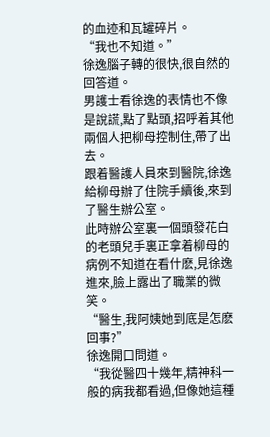的血迹和瓦罐碎片。
“我也不知道。”
徐逸腦子轉的很快,很自然的回答道。
男護士看徐逸的表情也不像是說謊,點了點頭,招呼着其他兩個人把柳母控制住,帶了出去。
跟着醫護人員來到醫院,徐逸給柳母辦了住院手續後,來到了醫生辦公室。
此時辦公室裏一個頭發花白的老頭兒手裏正拿着柳母的病例不知道在看什麽,見徐逸進來,臉上露出了職業的微笑。
“醫生,我阿姨她到底是怎麽回事?”
徐逸開口問道。
“我從醫四十幾年,精神科一般的病我都看過,但像她這種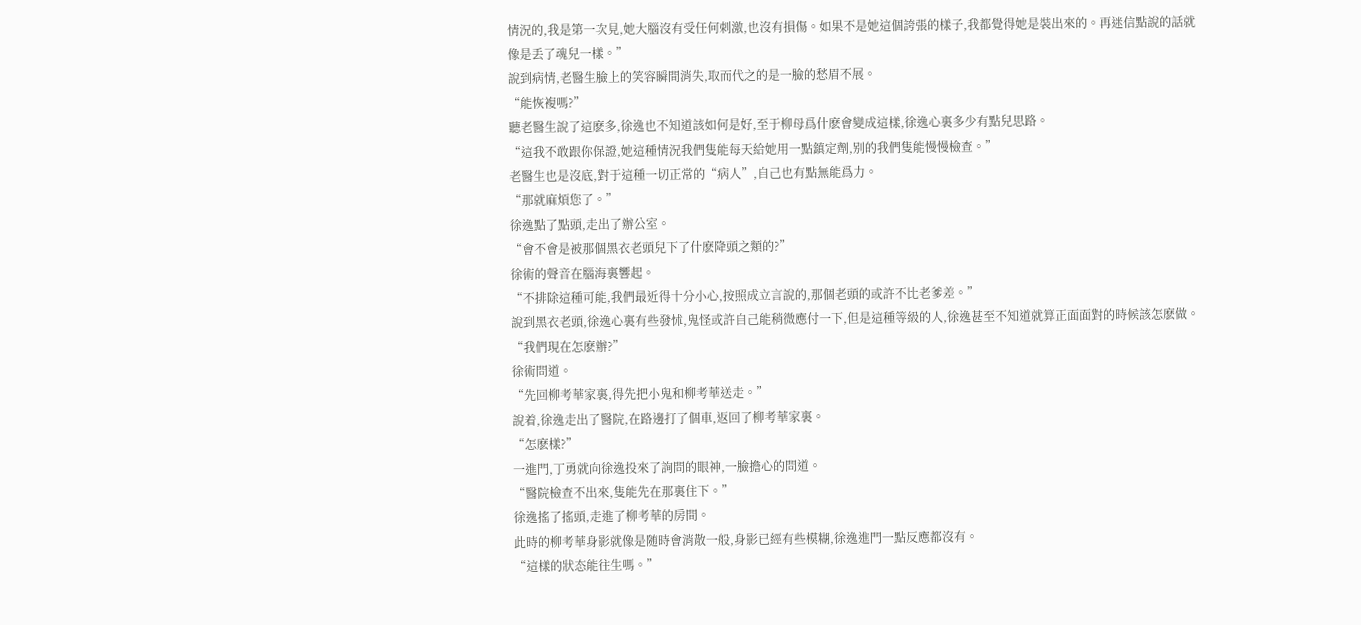情況的,我是第一次見,她大腦沒有受任何刺激,也沒有損傷。如果不是她這個誇張的樣子,我都覺得她是裝出來的。再迷信點說的話就像是丢了魂兒一樣。”
說到病情,老醫生臉上的笑容瞬間消失,取而代之的是一臉的愁眉不展。
“能恢複嗎?”
聽老醫生說了這麽多,徐逸也不知道該如何是好,至于柳母爲什麽會變成這樣,徐逸心裏多少有點兒思路。
“這我不敢跟你保證,她這種情況我們隻能每天給她用一點鎮定劑,别的我們隻能慢慢檢查。”
老醫生也是沒底,對于這種一切正常的“病人”,自己也有點無能爲力。
“那就麻煩您了。”
徐逸點了點頭,走出了辦公室。
“會不會是被那個黑衣老頭兒下了什麽降頭之類的?”
徐術的聲音在腦海裏響起。
“不排除這種可能,我們最近得十分小心,按照成立言說的,那個老頭的或許不比老爹差。”
說到黑衣老頭,徐逸心裏有些發怵,鬼怪或許自己能稍微應付一下,但是這種等級的人,徐逸甚至不知道就算正面面對的時候該怎麽做。
“我們現在怎麽辦?”
徐術問道。
“先回柳考華家裏,得先把小鬼和柳考華送走。”
說着,徐逸走出了醫院,在路邊打了個車,返回了柳考華家裏。
“怎麽樣?”
一進門,丁勇就向徐逸投來了詢問的眼神,一臉擔心的問道。
“醫院檢查不出來,隻能先在那裏住下。”
徐逸搖了搖頭,走進了柳考華的房間。
此時的柳考華身影就像是随時會消散一般,身影已經有些模糊,徐逸進門一點反應都沒有。
“這樣的狀态能往生嗎。”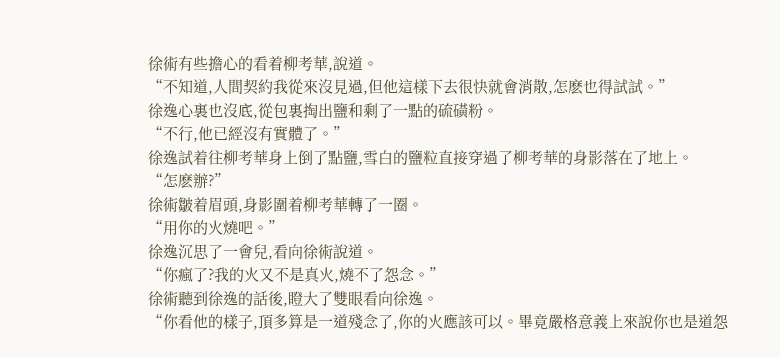徐術有些擔心的看着柳考華,說道。
“不知道,人間契約我從來沒見過,但他這樣下去很快就會消散,怎麽也得試試。”
徐逸心裏也沒底,從包裏掏出鹽和剩了一點的硫磺粉。
“不行,他已經沒有實體了。”
徐逸試着往柳考華身上倒了點鹽,雪白的鹽粒直接穿過了柳考華的身影落在了地上。
“怎麽辦?”
徐術皺着眉頭,身影圍着柳考華轉了一圈。
“用你的火燒吧。”
徐逸沉思了一會兒,看向徐術說道。
“你瘋了?我的火又不是真火,燒不了怨念。”
徐術聽到徐逸的話後,瞪大了雙眼看向徐逸。
“你看他的樣子,頂多算是一道殘念了,你的火應該可以。畢竟嚴格意義上來說你也是道怨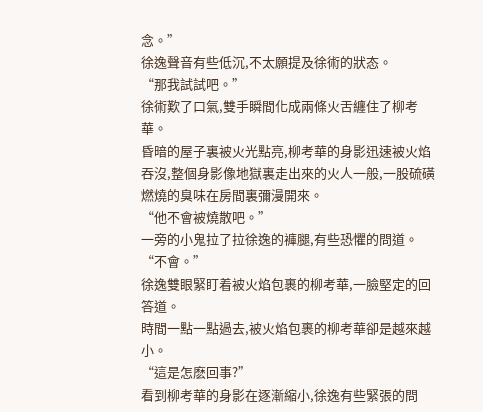念。”
徐逸聲音有些低沉,不太願提及徐術的狀态。
“那我試試吧。”
徐術歎了口氣,雙手瞬間化成兩條火舌纏住了柳考華。
昏暗的屋子裏被火光點亮,柳考華的身影迅速被火焰吞沒,整個身影像地獄裏走出來的火人一般,一股硫磺燃燒的臭味在房間裏彌漫開來。
“他不會被燒散吧。”
一旁的小鬼拉了拉徐逸的褲腿,有些恐懼的問道。
“不會。”
徐逸雙眼緊盯着被火焰包裹的柳考華,一臉堅定的回答道。
時間一點一點過去,被火焰包裹的柳考華卻是越來越小。
“這是怎麽回事?”
看到柳考華的身影在逐漸縮小,徐逸有些緊張的問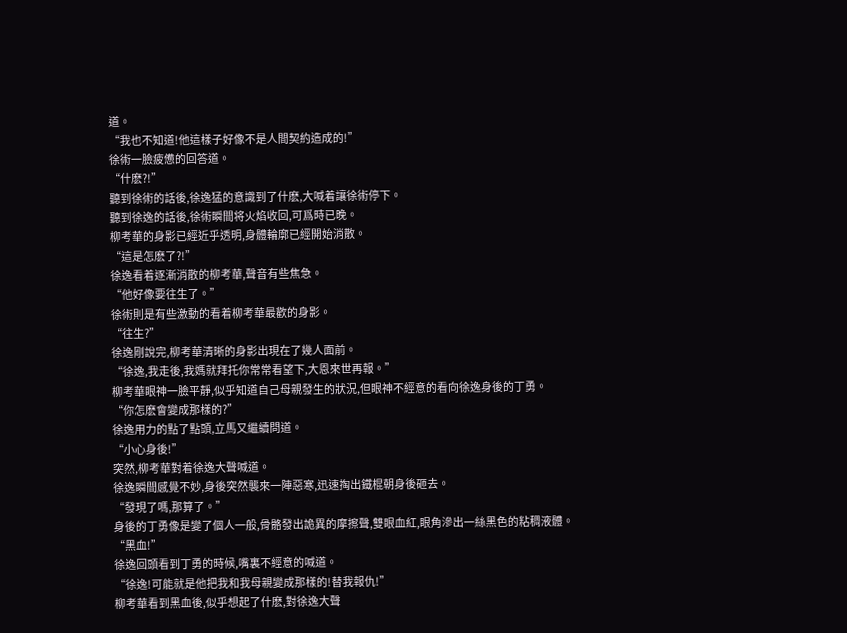道。
“我也不知道!他這樣子好像不是人間契約造成的!”
徐術一臉疲憊的回答道。
“什麽?!”
聽到徐術的話後,徐逸猛的意識到了什麽,大喊着讓徐術停下。
聽到徐逸的話後,徐術瞬間将火焰收回,可爲時已晚。
柳考華的身影已經近乎透明,身體輪廓已經開始消散。
“這是怎麽了?!”
徐逸看着逐漸消散的柳考華,聲音有些焦急。
“他好像要往生了。”
徐術則是有些激動的看着柳考華最歡的身影。
“往生?”
徐逸剛說完,柳考華清晰的身影出現在了幾人面前。
“徐逸,我走後,我媽就拜托你常常看望下,大恩來世再報。”
柳考華眼神一臉平靜,似乎知道自己母親發生的狀況,但眼神不經意的看向徐逸身後的丁勇。
“你怎麽會變成那樣的?”
徐逸用力的點了點頭,立馬又繼續問道。
“小心身後!”
突然,柳考華對着徐逸大聲喊道。
徐逸瞬間感覺不妙,身後突然襲來一陣惡寒,迅速掏出鐵棍朝身後砸去。
“發現了嗎,那算了。”
身後的丁勇像是變了個人一般,骨骼發出詭異的摩擦聲,雙眼血紅,眼角滲出一絲黑色的粘稠液體。
“黑血!”
徐逸回頭看到丁勇的時候,嘴裏不經意的喊道。
“徐逸!可能就是他把我和我母親變成那樣的!替我報仇!”
柳考華看到黑血後,似乎想起了什麽,對徐逸大聲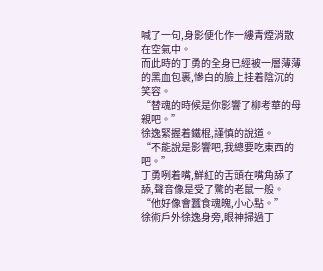喊了一句,身影便化作一縷青煙消散在空氣中。
而此時的丁勇的全身已經被一層薄薄的黑血包裹,慘白的臉上挂着陰沉的笑容。
“替魂的時候是你影響了柳考華的母親吧。”
徐逸緊握着鐵棍,謹慎的說道。
“不能說是影響吧,我總要吃東西的吧。”
丁勇咧着嘴,鮮紅的舌頭在嘴角舔了舔,聲音像是受了驚的老鼠一般。
“他好像會蠶食魂魄,小心點。”
徐術戶外徐逸身旁,眼神掃過丁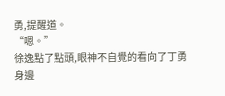勇,提醒道。
“嗯。”
徐逸點了點頭,眼神不自覺的看向了丁勇身邊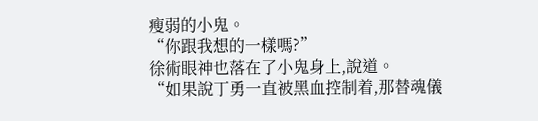瘦弱的小鬼。
“你跟我想的一樣嗎?”
徐術眼神也落在了小鬼身上,說道。
“如果說丁勇一直被黑血控制着,那替魂儀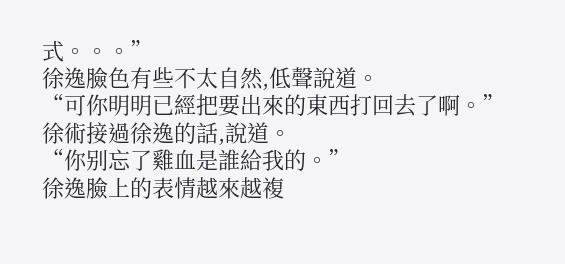式。。。”
徐逸臉色有些不太自然,低聲說道。
“可你明明已經把要出來的東西打回去了啊。”
徐術接過徐逸的話,說道。
“你别忘了雞血是誰給我的。”
徐逸臉上的表情越來越複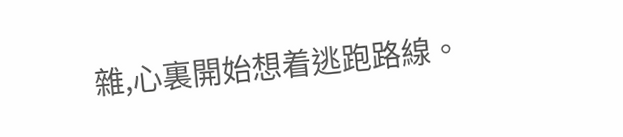雜,心裏開始想着逃跑路線。